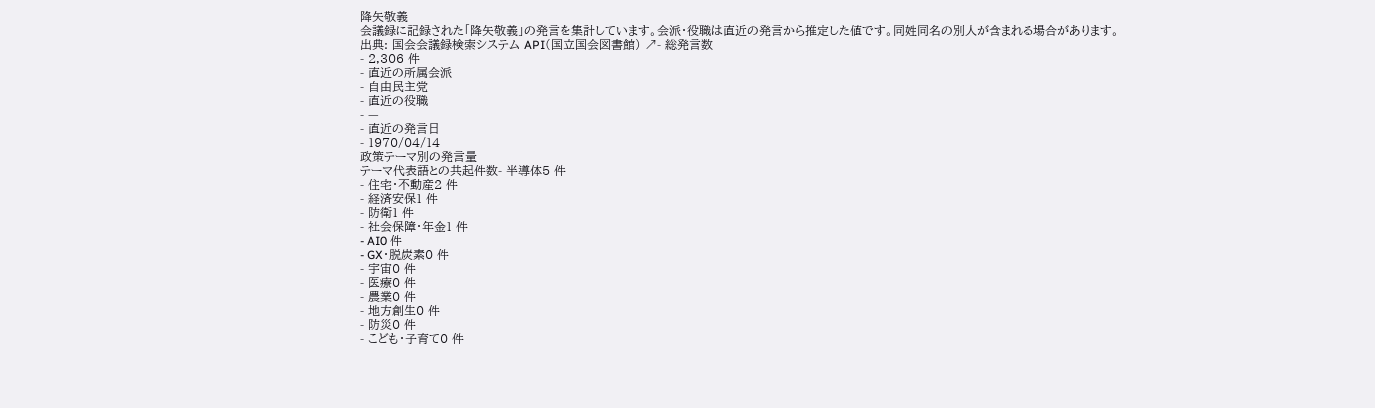降矢敬義
会議録に記録された「降矢敬義」の発言を集計しています。会派・役職は直近の発言から推定した値です。同姓同名の別人が含まれる場合があります。
出典: 国会会議録検索システム API(国立国会図書館) ↗- 総発言数
- 2,306 件
- 直近の所属会派
- 自由民主党
- 直近の役職
- —
- 直近の発言日
- 1970/04/14
政策テーマ別の発言量
テーマ代表語との共起件数- 半導体5 件
- 住宅・不動産2 件
- 経済安保1 件
- 防衛1 件
- 社会保障・年金1 件
- AI0 件
- GX・脱炭素0 件
- 宇宙0 件
- 医療0 件
- 農業0 件
- 地方創生0 件
- 防災0 件
- こども・子育て0 件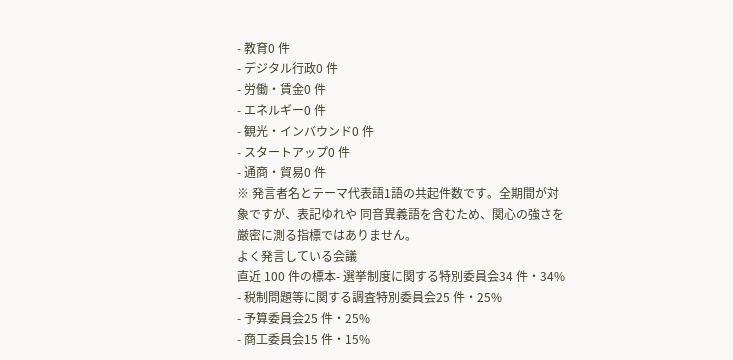- 教育0 件
- デジタル行政0 件
- 労働・賃金0 件
- エネルギー0 件
- 観光・インバウンド0 件
- スタートアップ0 件
- 通商・貿易0 件
※ 発言者名とテーマ代表語1語の共起件数です。全期間が対象ですが、表記ゆれや 同音異義語を含むため、関心の強さを厳密に測る指標ではありません。
よく発言している会議
直近 100 件の標本- 選挙制度に関する特別委員会34 件・34%
- 税制問題等に関する調査特別委員会25 件・25%
- 予算委員会25 件・25%
- 商工委員会15 件・15%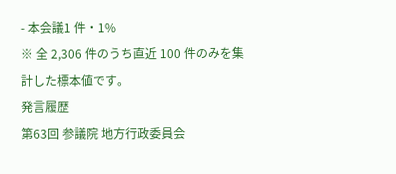- 本会議1 件・1%
※ 全 2,306 件のうち直近 100 件のみを集計した標本値です。
発言履歴
第63回 参議院 地方行政委員会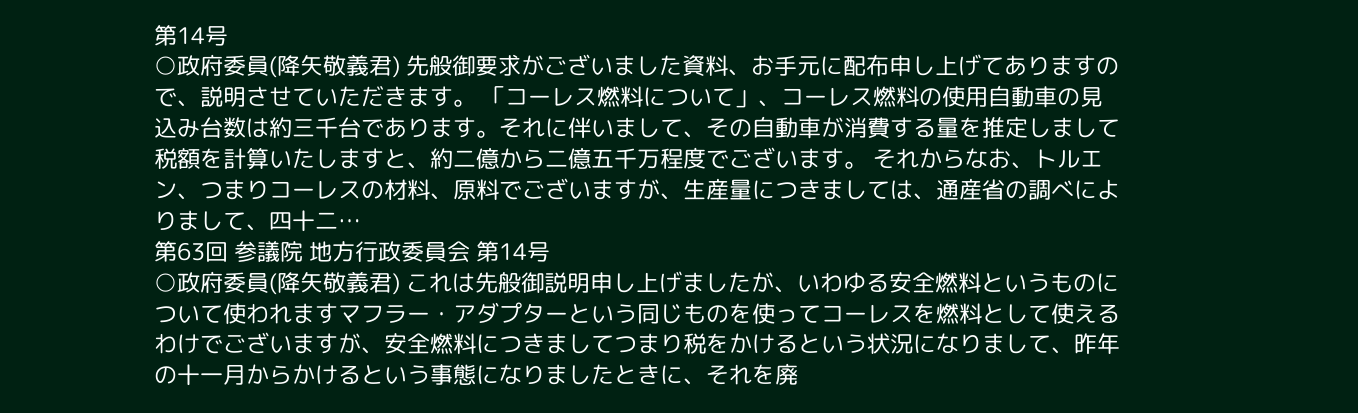第14号
○政府委員(降矢敬義君) 先般御要求がございました資料、お手元に配布申し上げてありますので、説明させていただきます。 「コーレス燃料について」、コーレス燃料の使用自動車の見込み台数は約三千台であります。それに伴いまして、その自動車が消費する量を推定しまして税額を計算いたしますと、約二億から二億五千万程度でございます。 それからなお、トルエン、つまりコーレスの材料、原料でございますが、生産量につきましては、通産省の調べによりまして、四十二…
第63回 参議院 地方行政委員会 第14号
○政府委員(降矢敬義君) これは先般御説明申し上げましたが、いわゆる安全燃料というものについて使われますマフラー・アダプターという同じものを使ってコーレスを燃料として使えるわけでございますが、安全燃料につきましてつまり税をかけるという状況になりまして、昨年の十一月からかけるという事態になりましたときに、それを廃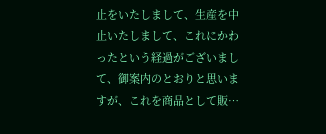止をいたしまして、生産を中止いたしまして、これにかわったという経過がございまして、御案内のとおりと思いますが、これを商品として販…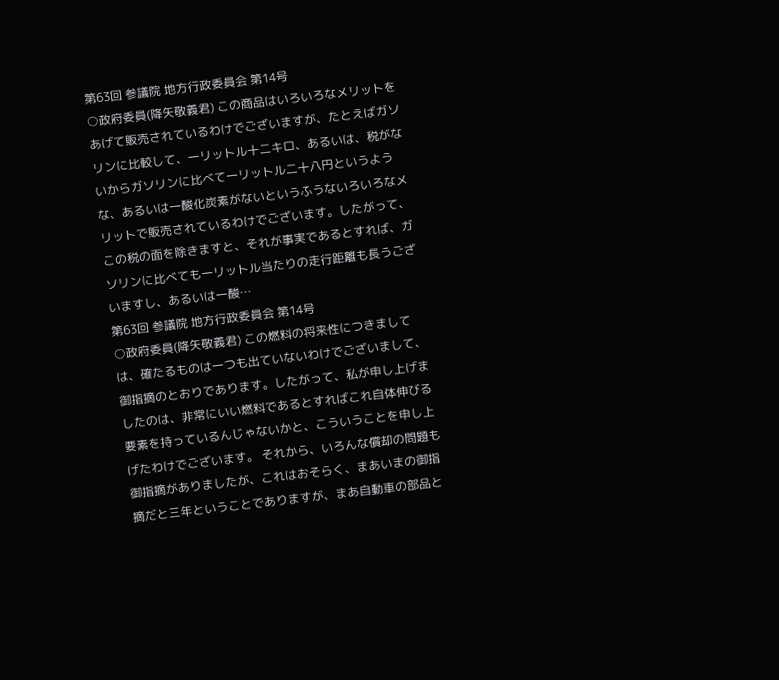第63回 参議院 地方行政委員会 第14号
○政府委員(降矢敬義君) この商品はいろいろなメリットをあげて販売されているわけでございますが、たとえばガソリンに比較して、一リットル十二キロ、あるいは、税がないからガソリンに比べて一リットル二十八円というような、あるいは一酸化炭素がないというふうないろいろなメリットで販売されているわけでございます。したがって、この税の面を除きますと、それが事実であるとすれば、ガソリンに比べても一リットル当たりの走行距離も長うございますし、あるいは一酸…
第63回 参議院 地方行政委員会 第14号
○政府委員(降矢敬義君) この燃料の将来性につきましては、確たるものは一つも出ていないわけでございまして、御指摘のとおりであります。したがって、私が申し上げましたのは、非常にいい燃料であるとすればこれ自体伸びる要素を持っているんじゃないかと、こういうことを申し上げたわけでございます。 それから、いろんな償却の問題も御指摘がありましたが、これはおそらく、まあいまの御指摘だと三年ということでありますが、まあ自動車の部品と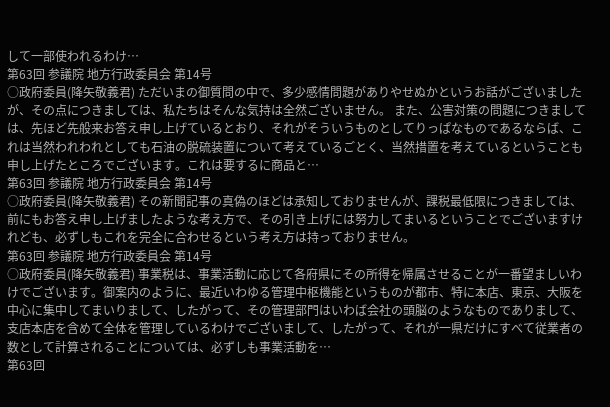して一部使われるわけ…
第63回 参議院 地方行政委員会 第14号
○政府委員(降矢敬義君) ただいまの御質問の中で、多少感情問題がありやせぬかというお話がございましたが、その点につきましては、私たちはそんな気持は全然ございません。 また、公害対策の問題につきましては、先ほど先般来お答え申し上げているとおり、それがそういうものとしてりっぱなものであるならば、これは当然われわれとしても石油の脱硫装置について考えているごとく、当然措置を考えているということも申し上げたところでございます。これは要するに商品と…
第63回 参議院 地方行政委員会 第14号
○政府委員(降矢敬義君) その新聞記事の真偽のほどは承知しておりませんが、課税最低限につきましては、前にもお答え申し上げましたような考え方で、その引き上げには努力してまいるということでございますけれども、必ずしもこれを完全に合わせるという考え方は持っておりません。
第63回 参議院 地方行政委員会 第14号
○政府委員(降矢敬義君) 事業税は、事業活動に応じて各府県にその所得を帰属させることが一番望ましいわけでございます。御案内のように、最近いわゆる管理中枢機能というものが都市、特に本店、東京、大阪を中心に集中してまいりまして、したがって、その管理部門はいわば会社の頭脳のようなものでありまして、支店本店を含めて全体を管理しているわけでございまして、したがって、それが一県だけにすべて従業者の数として計算されることについては、必ずしも事業活動を…
第63回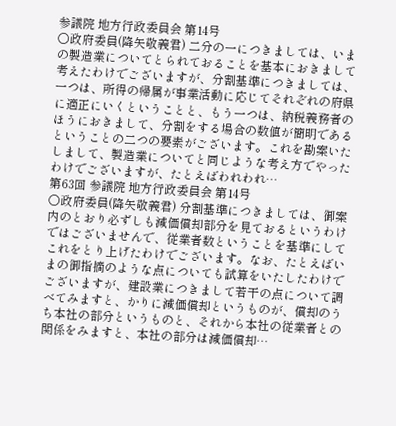参議院 地方行政委員会 第14号
○政府委員(降矢敬義君) 二分の一につきましては、いまの製造業についてとられておることを基本におきまして考えたわけでございますが、分割基準につきましては、一つは、所得の帰属が事業活動に応じてそれぞれの府県に適正にいくということと、もう一つは、納税義務者のほうにおきまして、分割をする場合の数値が簡明であるということの二つの要素がございます。これを勘案いたしまして、製造業についてと同じような考え方でやったわけでございますが、たとえばわれわれ…
第63回 参議院 地方行政委員会 第14号
○政府委員(降矢敬義君) 分割基準につきましては、御案内のとおり必ずしも減価償却部分を見ておるというわけではございませんで、従業者数ということを基準にしてこれをとり上げたわけでございます。なお、たとえばいまの御指摘のような点についても試算をいたしたわけでございますが、建設業につきまして若干の点について調べてみますと、かりに減価償却というものが、償却のうち本社の部分というものと、それから本社の従業者との関係をみますと、本社の部分は減価償却…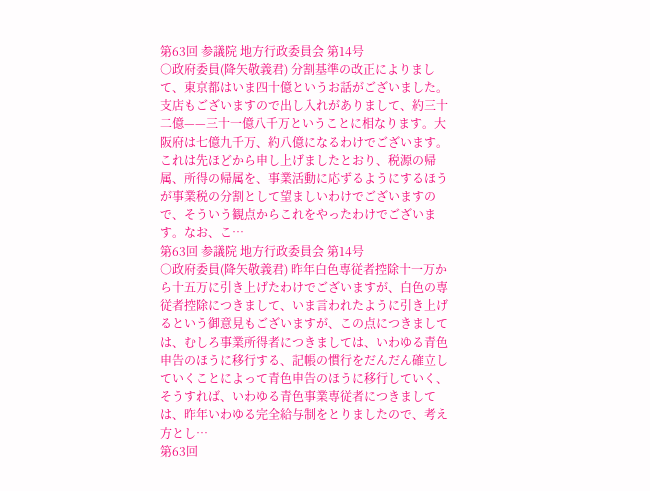第63回 参議院 地方行政委員会 第14号
○政府委員(降矢敬義君) 分割基準の改正によりまして、東京都はいま四十億というお話がございました。支店もございますので出し入れがありまして、約三十二億——三十一億八千万ということに相なります。大阪府は七億九千万、約八億になるわけでございます。これは先ほどから申し上げましたとおり、税源の帰属、所得の帰属を、事業活動に応ずるようにするほうが事業税の分割として望ましいわけでございますので、そういう観点からこれをやったわけでございます。なお、こ…
第63回 参議院 地方行政委員会 第14号
○政府委員(降矢敬義君) 昨年白色専従者控除十一万から十五万に引き上げたわけでございますが、白色の専従者控除につきまして、いま言われたように引き上げるという御意見もございますが、この点につきましては、むしろ事業所得者につきましては、いわゆる青色申告のほうに移行する、記帳の慣行をだんだん確立していくことによって青色申告のほうに移行していく、そうすれば、いわゆる青色事業専従者につきましては、昨年いわゆる完全給与制をとりましたので、考え方とし…
第63回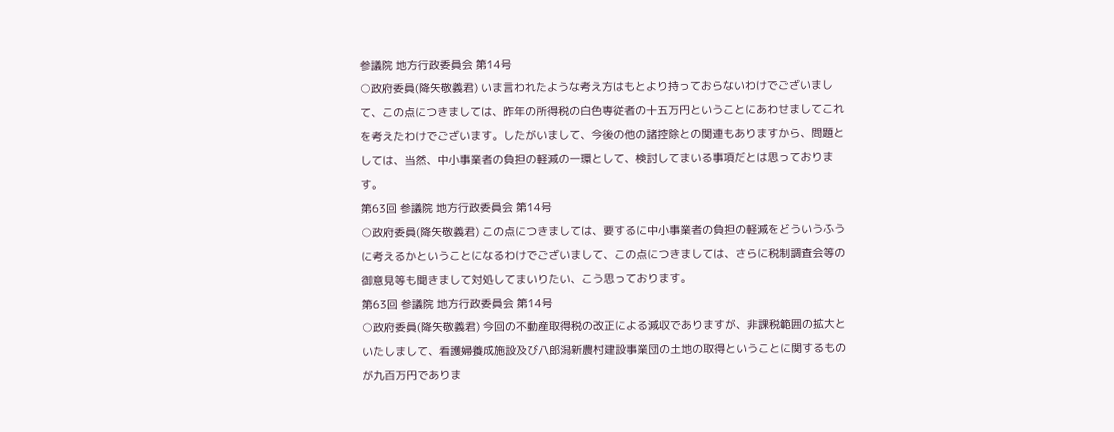参議院 地方行政委員会 第14号
○政府委員(降矢敬義君) いま言われたような考え方はもとより持っておらないわけでございまして、この点につきましては、昨年の所得税の白色専従者の十五万円ということにあわせましてこれを考えたわけでございます。したがいまして、今後の他の諸控除との関連もありますから、問題としては、当然、中小事業者の負担の軽減の一環として、検討してまいる事項だとは思っております。
第63回 参議院 地方行政委員会 第14号
○政府委員(降矢敬義君) この点につきましては、要するに中小事業者の負担の軽減をどういうふうに考えるかということになるわけでございまして、この点につきましては、さらに税制調査会等の御意見等も聞きまして対処してまいりたい、こう思っております。
第63回 参議院 地方行政委員会 第14号
○政府委員(降矢敬義君) 今回の不動産取得税の改正による減収でありますが、非課税範囲の拡大といたしまして、看護婦養成施設及び八郎潟新農村建設事業団の土地の取得ということに関するものが九百万円でありま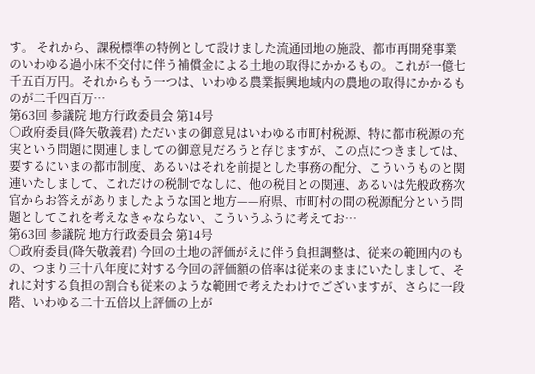す。 それから、課税標準の特例として設けました流通団地の施設、都市再開発事業のいわゆる過小床不交付に伴う補償金による土地の取得にかかるもの。これが一億七千五百万円。それからもう一つは、いわゆる農業振興地域内の農地の取得にかかるものが二千四百万…
第63回 参議院 地方行政委員会 第14号
○政府委員(降矢敬義君) ただいまの御意見はいわゆる市町村税源、特に都市税源の充実という問題に関連しましての御意見だろうと存じますが、この点につきましては、要するにいまの都市制度、あるいはそれを前提とした事務の配分、こういうものと関連いたしまして、これだけの税制でなしに、他の税目との関連、あるいは先般政務次官からお答えがありましたような国と地方——府県、市町村の間の税源配分という問題としてこれを考えなきゃならない、こういうふうに考えてお…
第63回 参議院 地方行政委員会 第14号
○政府委員(降矢敬義君) 今回の土地の評価がえに伴う負担調整は、従来の範囲内のもの、つまり三十八年度に対する今回の評価額の倍率は従来のままにいたしまして、それに対する負担の割合も従来のような範囲で考えたわけでございますが、さらに一段階、いわゆる二十五倍以上評価の上が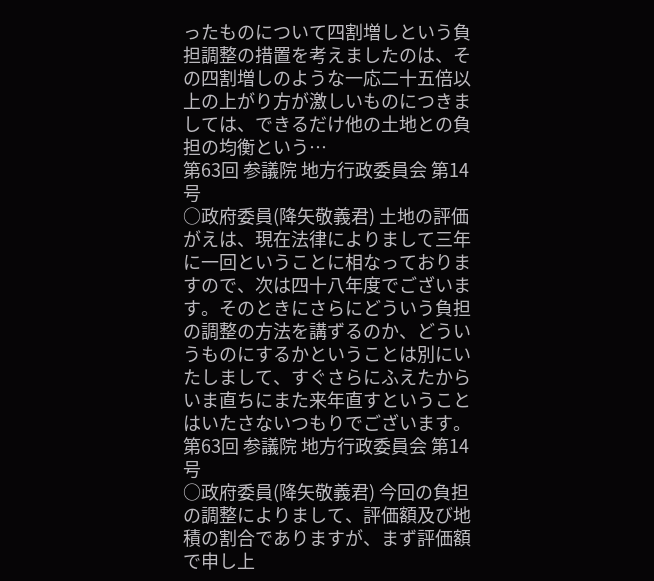ったものについて四割増しという負担調整の措置を考えましたのは、その四割増しのような一応二十五倍以上の上がり方が激しいものにつきましては、できるだけ他の土地との負担の均衡という…
第63回 参議院 地方行政委員会 第14号
○政府委員(降矢敬義君) 土地の評価がえは、現在法律によりまして三年に一回ということに相なっておりますので、次は四十八年度でございます。そのときにさらにどういう負担の調整の方法を講ずるのか、どういうものにするかということは別にいたしまして、すぐさらにふえたからいま直ちにまた来年直すということはいたさないつもりでございます。
第63回 参議院 地方行政委員会 第14号
○政府委員(降矢敬義君) 今回の負担の調整によりまして、評価額及び地積の割合でありますが、まず評価額で申し上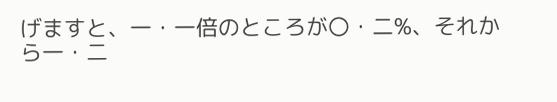げますと、一・一倍のところが〇・二%、それから一・二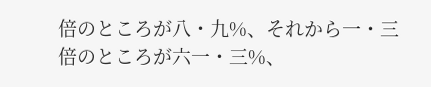倍のところが八・九%、それから一・三倍のところが六一・三%、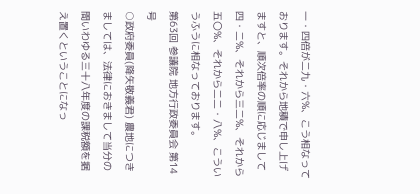一・四倍が二九・六%、こう相なっております。それから地積で申し上げますと、順次倍率の順に応じまして四・二%、それから三二%、それから五〇%、それから二二・八%、こういうふうに相なっております。
第63回 参議院 地方行政委員会 第14号
○政府委員(降矢敬義君) 農地につきましては、法律におきまして当分の間いわゆる三十八年度の課税額を据え置くということになっ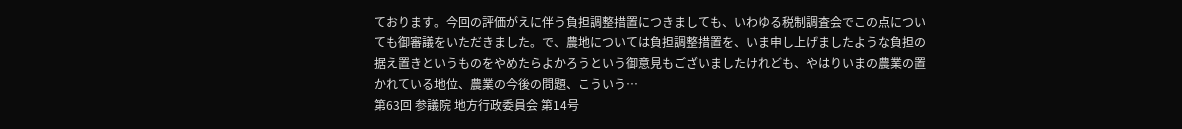ております。今回の評価がえに伴う負担調整措置につきましても、いわゆる税制調査会でこの点についても御審議をいただきました。で、農地については負担調整措置を、いま申し上げましたような負担の据え置きというものをやめたらよかろうという御意見もございましたけれども、やはりいまの農業の置かれている地位、農業の今後の問題、こういう…
第63回 参議院 地方行政委員会 第14号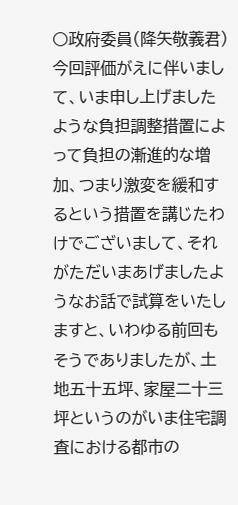○政府委員(降矢敬義君) 今回評価がえに伴いまして、いま申し上げましたような負担調整措置によって負担の漸進的な増加、つまり激変を緩和するという措置を講じたわけでございまして、それがただいまあげましたようなお話で試算をいたしますと、いわゆる前回もそうでありましたが、土地五十五坪、家屋二十三坪というのがいま住宅調査における都市の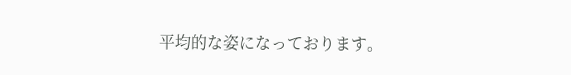平均的な姿になっております。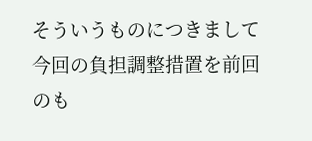そういうものにつきまして今回の負担調整措置を前回のも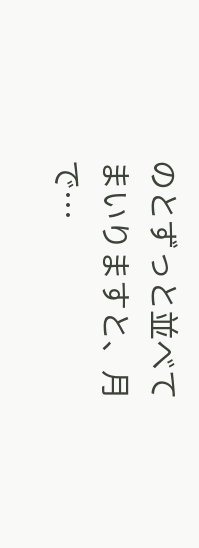のとずっと並べてまいりますと、月で…